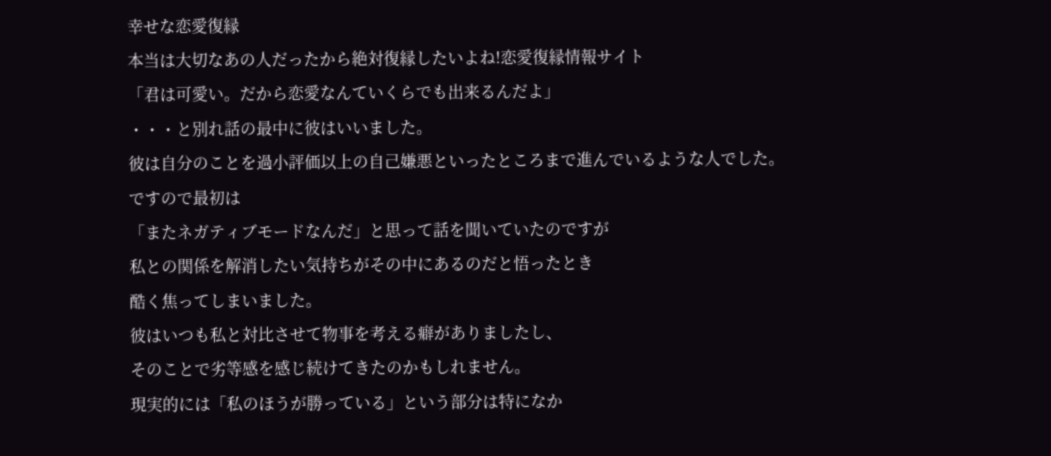幸せな恋愛復縁
本当は大切なあの人だったから絶対復縁したいよね!恋愛復縁情報サイト
「君は可愛い。だから恋愛なんていくらでも出来るんだよ」
・・・と別れ話の最中に彼はいいました。
彼は自分のことを過小評価以上の自己嫌悪といったところまで進んでいるような人でした。
ですので最初は
「またネガティブモードなんだ」と思って話を聞いていたのですが
私との関係を解消したい気持ちがその中にあるのだと悟ったとき
酷く焦ってしまいました。
彼はいつも私と対比させて物事を考える癖がありましたし、
そのことで劣等感を感じ続けてきたのかもしれません。
現実的には「私のほうが勝っている」という部分は特になか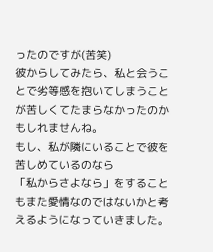ったのですが(苦笑)
彼からしてみたら、私と会うことで劣等感を抱いてしまうことが苦しくてたまらなかったのかもしれませんね。
もし、私が隣にいることで彼を苦しめているのなら
「私からさよなら」をすることもまた愛情なのではないかと考えるようになっていきました。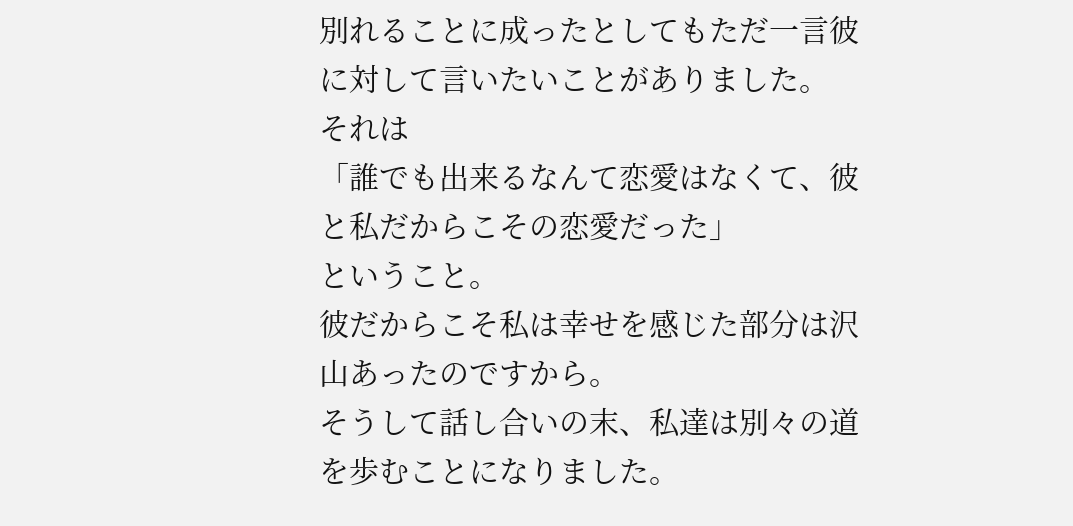別れることに成ったとしてもただ一言彼に対して言いたいことがありました。
それは
「誰でも出来るなんて恋愛はなくて、彼と私だからこその恋愛だった」
ということ。
彼だからこそ私は幸せを感じた部分は沢山あったのですから。
そうして話し合いの末、私達は別々の道を歩むことになりました。